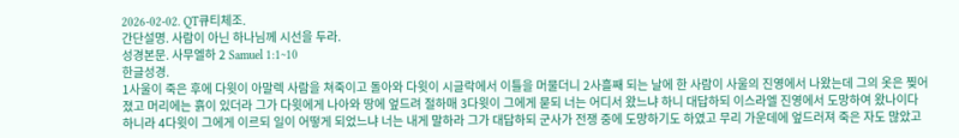2026-02-02. QT큐티체조.
간단설명. 사람이 아닌 하나님께 시선을 두라.
성경본문. 사무엘하 2 Samuel 1:1~10
한글성경.
1사울이 죽은 후에 다윗이 아말렉 사람을 쳐죽이고 돌아와 다윗이 시글락에서 이틀을 머물더니 2사흘째 되는 날에 한 사람이 사울의 진영에서 나왔는데 그의 옷은 찢어졌고 머리에는 흙이 있더라 그가 다윗에게 나아와 땅에 엎드려 절하매 3다윗이 그에게 묻되 너는 어디서 왔느냐 하니 대답하되 이스라엘 진영에서 도망하여 왔나이다 하니라 4다윗이 그에게 이르되 일이 어떻게 되었느냐 너는 내게 말하라 그가 대답하되 군사가 전쟁 중에 도망하기도 하였고 무리 가운데에 엎드러져 죽은 자도 많았고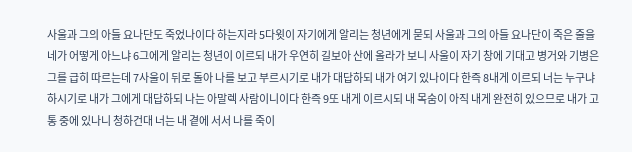사울과 그의 아들 요나단도 죽었나이다 하는지라 5다윗이 자기에게 알리는 청년에게 묻되 사울과 그의 아들 요나단이 죽은 줄을 네가 어떻게 아느냐 6그에게 알리는 청년이 이르되 내가 우연히 길보아 산에 올라가 보니 사울이 자기 창에 기대고 병거와 기병은 그를 급히 따르는데 7사울이 뒤로 돌아 나를 보고 부르시기로 내가 대답하되 내가 여기 있나이다 한즉 8내게 이르되 너는 누구냐 하시기로 내가 그에게 대답하되 나는 아말렉 사람이니이다 한즉 9또 내게 이르시되 내 목숨이 아직 내게 완전히 있으므로 내가 고통 중에 있나니 청하건대 너는 내 곁에 서서 나를 죽이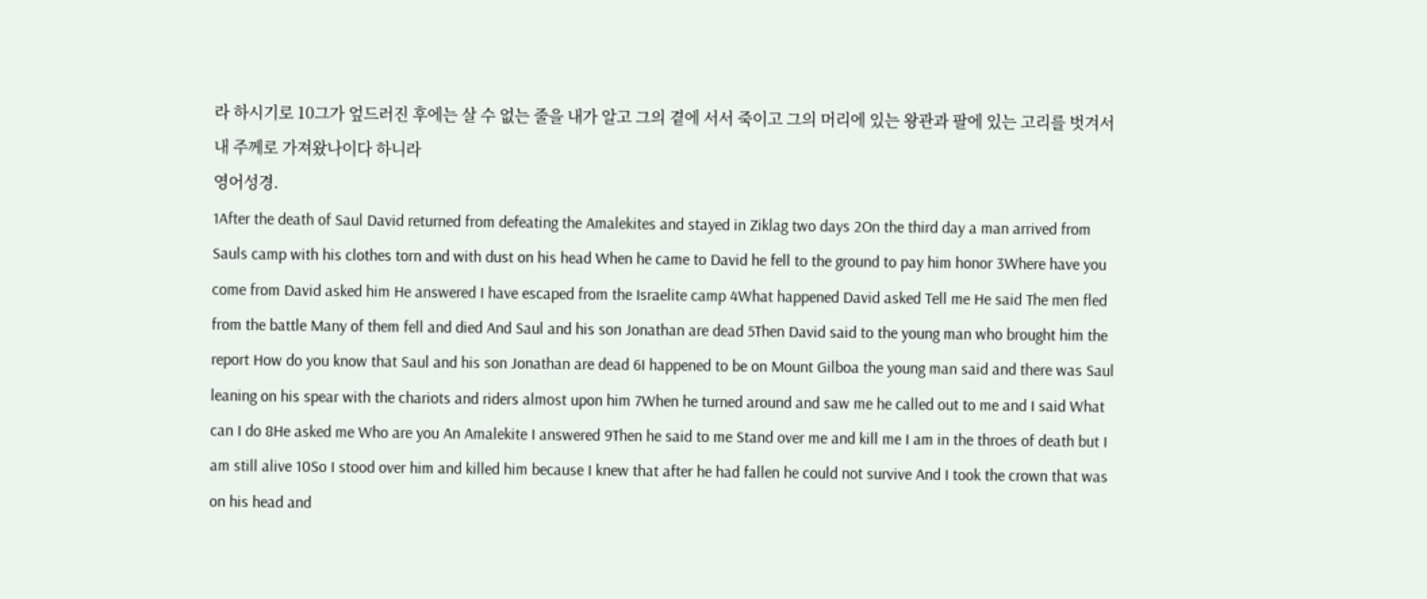라 하시기로 10그가 엎드러진 후에는 살 수 없는 줄을 내가 알고 그의 곁에 서서 죽이고 그의 머리에 있는 왕관과 팔에 있는 고리를 벗겨서 내 주께로 가져왔나이다 하니라
영어성경.
1After the death of Saul David returned from defeating the Amalekites and stayed in Ziklag two days 2On the third day a man arrived from Sauls camp with his clothes torn and with dust on his head When he came to David he fell to the ground to pay him honor 3Where have you come from David asked him He answered I have escaped from the Israelite camp 4What happened David asked Tell me He said The men fled from the battle Many of them fell and died And Saul and his son Jonathan are dead 5Then David said to the young man who brought him the report How do you know that Saul and his son Jonathan are dead 6I happened to be on Mount Gilboa the young man said and there was Saul leaning on his spear with the chariots and riders almost upon him 7When he turned around and saw me he called out to me and I said What can I do 8He asked me Who are you An Amalekite I answered 9Then he said to me Stand over me and kill me I am in the throes of death but I am still alive 10So I stood over him and killed him because I knew that after he had fallen he could not survive And I took the crown that was on his head and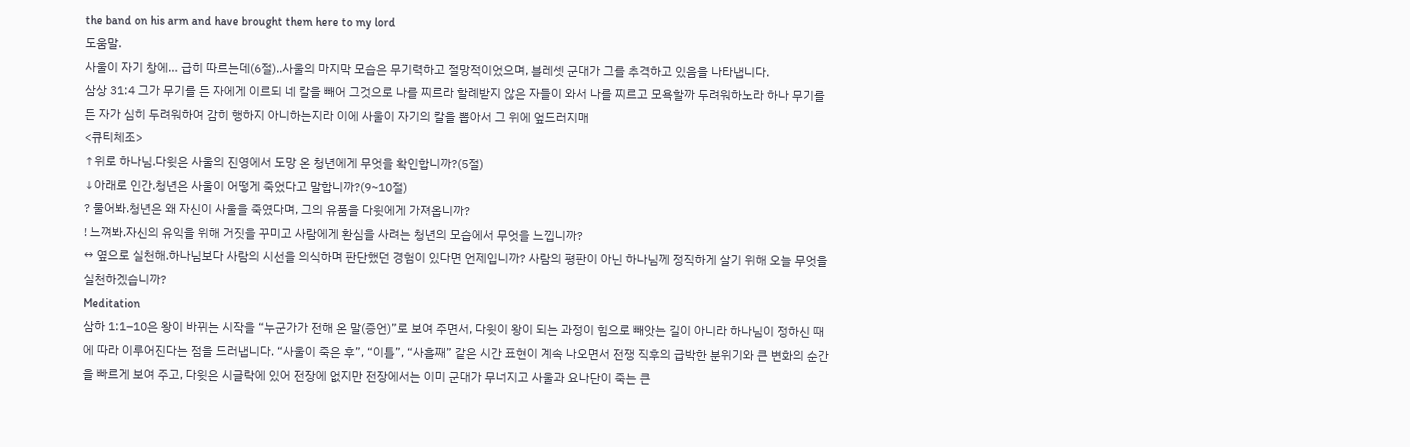the band on his arm and have brought them here to my lord
도움말.
사울이 자기 창에… 급히 따르는데(6절)..사울의 마지막 모습은 무기력하고 절망적이었으며, 블레셋 군대가 그를 추격하고 있음을 나타냅니다.
삼상 31:4 그가 무기를 든 자에게 이르되 네 칼을 빼어 그것으로 나를 찌르라 할례받지 않은 자들이 와서 나를 찌르고 모욕할까 두려워하노라 하나 무기를 든 자가 심히 두려워하여 감히 행하지 아니하는지라 이에 사울이 자기의 칼을 뽑아서 그 위에 엎드러지매
<큐티체조>
↑위로 하나님.다윗은 사울의 진영에서 도망 온 청년에게 무엇을 확인합니까?(5절)
↓아래로 인간.청년은 사울이 어떻게 죽었다고 말합니까?(9~10절)
? 물어봐.청년은 왜 자신이 사울을 죽였다며, 그의 유품을 다윗에게 가져옵니까?
! 느껴봐.자신의 유익을 위해 거짓을 꾸미고 사람에게 환심을 사려는 청년의 모습에서 무엇을 느낍니까?
↔ 옆으로 실천해.하나님보다 사람의 시선을 의식하며 판단했던 경험이 있다면 언제입니까? 사람의 평판이 아닌 하나님께 정직하게 살기 위해 오늘 무엇을 실천하겠습니까?
Meditation
삼하 1:1–10은 왕이 바뀌는 시작을 “누군가가 전해 온 말(증언)”로 보여 주면서, 다윗이 왕이 되는 과정이 힘으로 빼앗는 길이 아니라 하나님이 정하신 때에 따라 이루어진다는 점을 드러냅니다. “사울이 죽은 후”, “이틀”, “사흘째” 같은 시간 표현이 계속 나오면서 전쟁 직후의 급박한 분위기와 큰 변화의 순간을 빠르게 보여 주고, 다윗은 시글락에 있어 전장에 없지만 전장에서는 이미 군대가 무너지고 사울과 요나단이 죽는 큰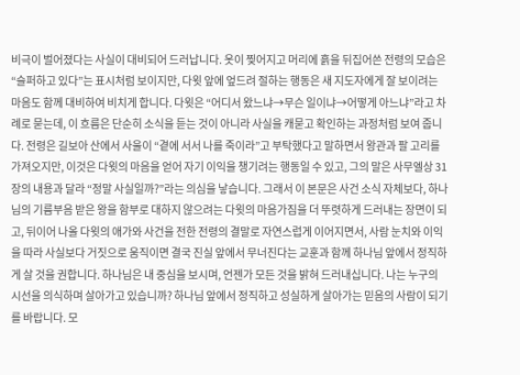비극이 벌어졌다는 사실이 대비되어 드러납니다. 옷이 찢어지고 머리에 흙을 뒤집어쓴 전령의 모습은 “슬퍼하고 있다”는 표시처럼 보이지만, 다윗 앞에 엎드려 절하는 행동은 새 지도자에게 잘 보이려는 마음도 함께 대비하여 비치게 합니다. 다윗은 “어디서 왔느냐→무슨 일이냐→어떻게 아느냐”라고 차례로 묻는데, 이 흐름은 단순히 소식을 듣는 것이 아니라 사실을 캐묻고 확인하는 과정처럼 보여 줍니다. 전령은 길보아 산에서 사울이 “곁에 서서 나를 죽이라”고 부탁했다고 말하면서 왕관과 팔 고리를 가져오지만, 이것은 다윗의 마음을 얻어 자기 이익을 챙기려는 행동일 수 있고, 그의 말은 사무엘상 31장의 내용과 달라 “정말 사실일까?”라는 의심을 낳습니다. 그래서 이 본문은 사건 소식 자체보다, 하나님의 기름부음 받은 왕을 함부로 대하지 않으려는 다윗의 마음가짐을 더 뚜렷하게 드러내는 장면이 되고, 뒤이어 나올 다윗의 애가와 사건을 전한 전령의 결말로 자연스럽게 이어지면서, 사람 눈치와 이익을 따라 사실보다 거짓으로 움직이면 결국 진실 앞에서 무너진다는 교훈과 함께 하나님 앞에서 정직하게 살 것을 권합니다. 하나님은 내 중심을 보시며, 언젠가 모든 것을 밝혀 드러내십니다. 나는 누구의 시선을 의식하며 살아가고 있습니까? 하나님 앞에서 정직하고 성실하게 살아가는 믿음의 사람이 되기를 바랍니다. 모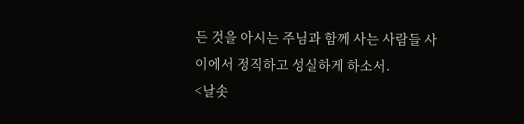든 것을 아시는 주님과 함께 사는 사람들 사이에서 정직하고 성실하게 하소서.
<날솟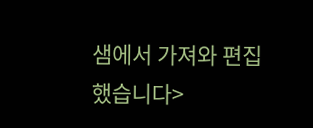샘에서 가져와 편집했습니다>